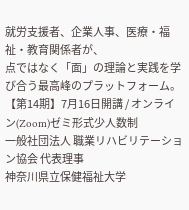就労支援者、企業人事、医療・福祉・教育関係者が、
点ではなく「面」の理論と実践を学び合う最高峰のプラットフォーム。
【第14期】7月16日開講 / オンライン(Zoom)ゼミ形式少人数制
一般社団法人 職業リハビリテーション協会 代表理事
神奈川県立保健福祉大学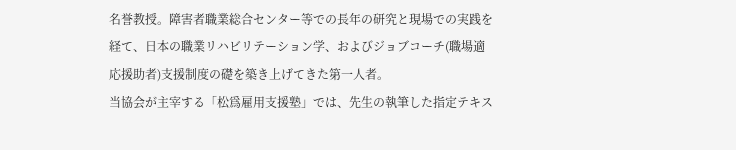名誉教授。障害者職業総合センター等での長年の研究と現場での実践を経て、日本の職業リハビリテーション学、およびジョブコーチ(職場適応援助者)支援制度の礎を築き上げてきた第一人者。
当協会が主宰する「松爲雇用支援塾」では、先生の執筆した指定テキス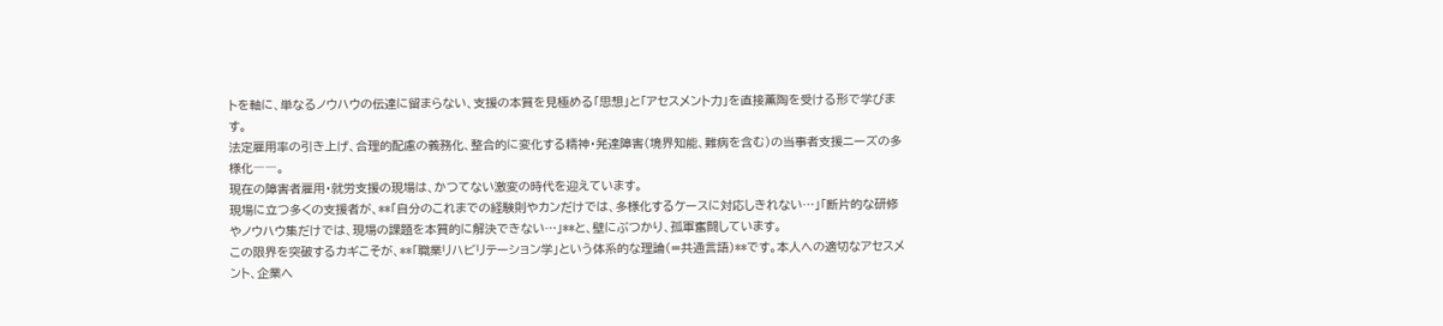トを軸に、単なるノウハウの伝達に留まらない、支援の本質を見極める「思想」と「アセスメント力」を直接薫陶を受ける形で学びます。
法定雇用率の引き上げ、合理的配慮の義務化、整合的に変化する精神・発達障害(境界知能、難病を含む)の当事者支援ニーズの多様化――。
現在の障害者雇用・就労支援の現場は、かつてない激変の時代を迎えています。
現場に立つ多くの支援者が、**「自分のこれまでの経験則やカンだけでは、多様化するケースに対応しきれない…」「断片的な研修やノウハウ集だけでは、現場の課題を本質的に解決できない…」**と、壁にぶつかり、孤軍奮闘しています。
この限界を突破するカギこそが、**「職業リハビリテーション学」という体系的な理論(=共通言語)**です。本人への適切なアセスメント、企業へ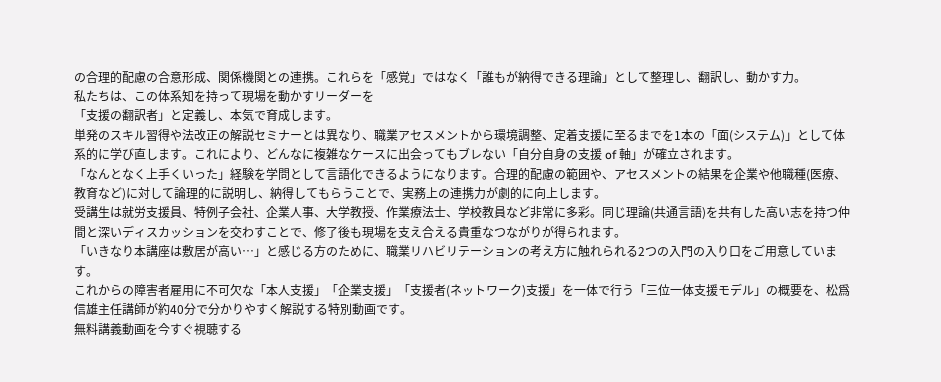の合理的配慮の合意形成、関係機関との連携。これらを「感覚」ではなく「誰もが納得できる理論」として整理し、翻訳し、動かす力。
私たちは、この体系知を持って現場を動かすリーダーを
「支援の翻訳者」と定義し、本気で育成します。
単発のスキル習得や法改正の解説セミナーとは異なり、職業アセスメントから環境調整、定着支援に至るまでを1本の「面(システム)」として体系的に学び直します。これにより、どんなに複雑なケースに出会ってもブレない「自分自身の支援 of 軸」が確立されます。
「なんとなく上手くいった」経験を学問として言語化できるようになります。合理的配慮の範囲や、アセスメントの結果を企業や他職種(医療、教育など)に対して論理的に説明し、納得してもらうことで、実務上の連携力が劇的に向上します。
受講生は就労支援員、特例子会社、企業人事、大学教授、作業療法士、学校教員など非常に多彩。同じ理論(共通言語)を共有した高い志を持つ仲間と深いディスカッションを交わすことで、修了後も現場を支え合える貴重なつながりが得られます。
「いきなり本講座は敷居が高い…」と感じる方のために、職業リハビリテーションの考え方に触れられる2つの入門の入り口をご用意しています。
これからの障害者雇用に不可欠な「本人支援」「企業支援」「支援者(ネットワーク)支援」を一体で行う「三位一体支援モデル」の概要を、松爲信雄主任講師が約40分で分かりやすく解説する特別動画です。
無料講義動画を今すぐ視聴する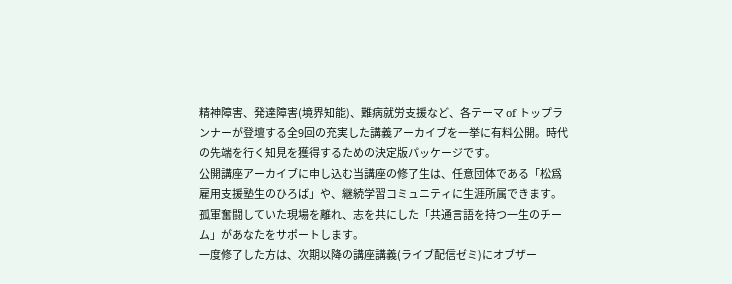精神障害、発達障害(境界知能)、難病就労支援など、各テーマ of トップランナーが登壇する全9回の充実した講義アーカイブを一挙に有料公開。時代の先端を行く知見を獲得するための決定版パッケージです。
公開講座アーカイブに申し込む当講座の修了生は、任意団体である「松爲雇用支援塾生のひろば」や、継続学習コミュニティに生涯所属できます。孤軍奮闘していた現場を離れ、志を共にした「共通言語を持つ一生のチーム」があなたをサポートします。
一度修了した方は、次期以降の講座講義(ライブ配信ゼミ)にオブザー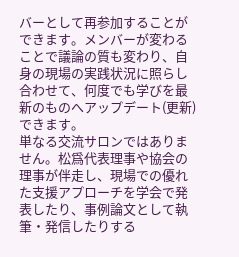バーとして再参加することができます。メンバーが変わることで議論の質も変わり、自身の現場の実践状況に照らし合わせて、何度でも学びを最新のものへアップデート(更新)できます。
単なる交流サロンではありません。松爲代表理事や協会の理事が伴走し、現場での優れた支援アプローチを学会で発表したり、事例論文として執筆・発信したりする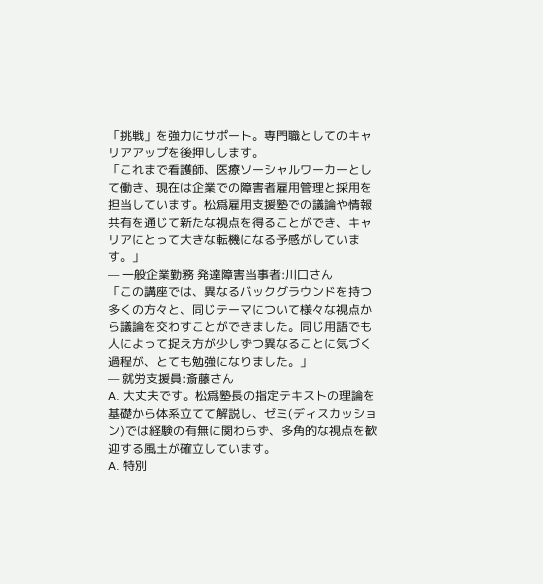「挑戦」を強力にサポート。専門職としてのキャリアアップを後押しします。
「これまで看護師、医療ソーシャルワーカーとして働き、現在は企業での障害者雇用管理と採用を担当しています。松爲雇用支援塾での議論や情報共有を通じて新たな視点を得ることができ、キャリアにとって大きな転機になる予感がしています。」
— 一般企業勤務 発達障害当事者:川口さん
「この講座では、異なるバックグラウンドを持つ多くの方々と、同じテーマについて様々な視点から議論を交わすことができました。同じ用語でも人によって捉え方が少しずつ異なることに気づく過程が、とても勉強になりました。」
— 就労支援員:斎藤さん
A. 大丈夫です。松爲塾長の指定テキストの理論を基礎から体系立てて解説し、ゼミ(ディスカッション)では経験の有無に関わらず、多角的な視点を歓迎する風土が確立しています。
A. 特別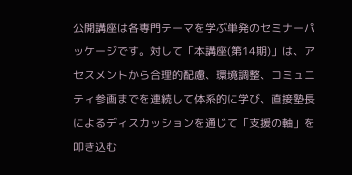公開講座は各専門テーマを学ぶ単発のセミナーパッケージです。対して「本講座(第14期)」は、アセスメントから合理的配慮、環境調整、コミュニティ参画までを連続して体系的に学び、直接塾長によるディスカッションを通じて「支援の軸」を叩き込む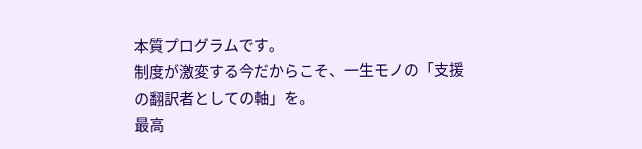本質プログラムです。
制度が激変する今だからこそ、一生モノの「支援の翻訳者としての軸」を。
最高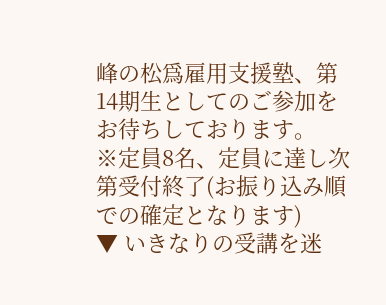峰の松爲雇用支援塾、第14期生としてのご参加をお待ちしております。
※定員8名、定員に達し次第受付終了(お振り込み順での確定となります)
▼ いきなりの受講を迷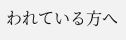われている方へ